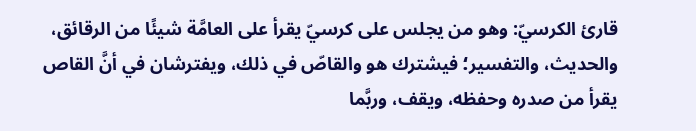قارئ الكرسيّ: وهو من يجلس على كرسيّ يقرأ على العامَّة شيئًا من الرقائق، والحديث، والتفسير؛ فيشترك هو والقاصّ في ذلك، ويفترشان في أنَّ القاص يقرأ من صدره وحفظه، ويقف، وربَّما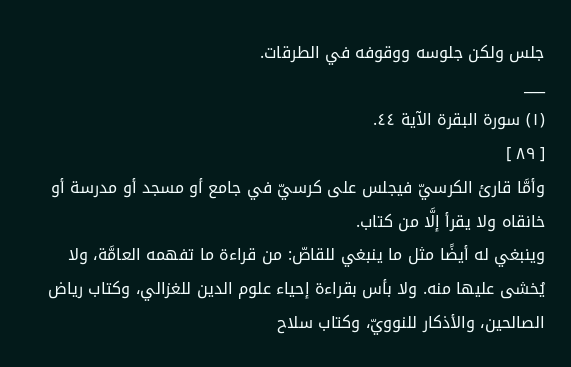جلس ولكن جلوسه ووقوفه في الطرقات.
___
(١) سورة البقرة الآية ٤٤.
[ ٨٩ ]
وأمَّا قارئ الكرسيّ فيجلس على كرسيّ في جامع أو مسجد أو مدرسة أو خانقاه ولا يقرأ إلَّا من كتاب.
وينبغي له أيضًا مثل ما ينبغي للقاصّ: من قراءة ما تفهمه العامَّة، ولا يُخشى عليها منه. ولا بأس بقراءة إحياء علوم الدين للغزالي، وكتاب رياض الصالحين، والأذكار للنوويّ، وكتاب سلاح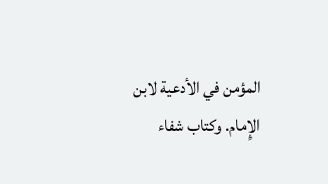المؤمن في الأدعية لابن الإِمام. وكتاب شفاء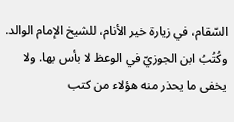السّقام، في زيارة خير الأنام، للشيخ الإمام الوالد. وكُتُبُ ابن الجوزيّ في الوعظ لا بأس بها. ولا يخفى ما يحذر منه هؤلاء من كتب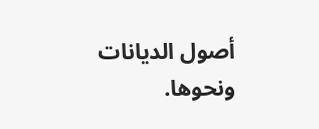أصول الديانات ونحوها.